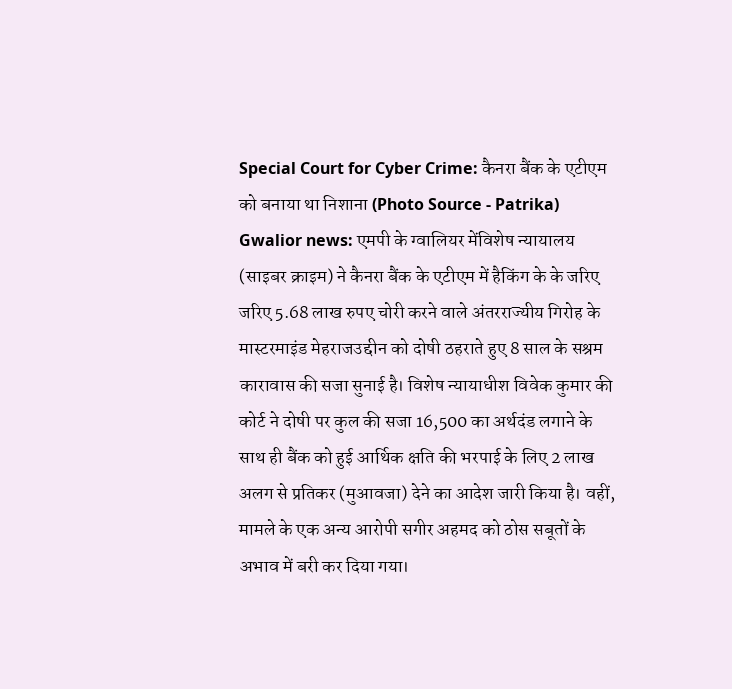Special Court for Cyber Crime: कैनरा बैंक के एटीएम को बनाया था निशाना (Photo Source - Patrika)
Gwalior news: एमपी के ग्वालियर मेंविशेष न्यायालय (साइबर क्राइम) ने कैनरा बैंक के एटीएम में हैकिंग के के जरिए जरिए 5.68 लाख रुपए चोरी करने वाले अंतरराज्यीय गिरोह के मास्टरमाइंड मेहराजउद्दीन को दोषी ठहराते हुए 8 साल के सश्रम कारावास की सजा सुनाई है। विशेष न्यायाधीश विवेक कुमार की कोर्ट ने दोषी पर कुल की सजा 16,500 का अर्थदंड लगाने के साथ ही बैंक को हुई आर्थिक क्षति की भरपाई के लिए 2 लाख अलग से प्रतिकर (मुआवजा) देने का आदेश जारी किया है। वहीं, मामले के एक अन्य आरोपी सगीर अहमद को ठोस सबूतों के अभाव में बरी कर दिया गया।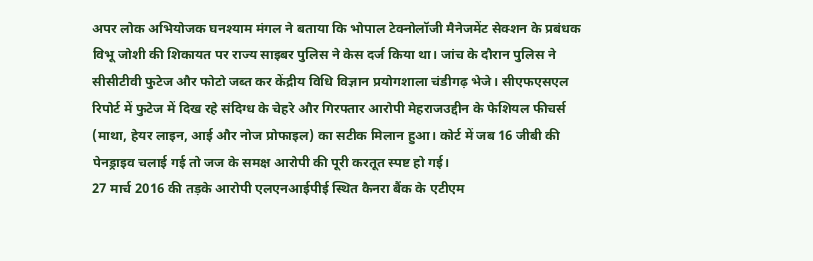अपर लोक अभियोजक घनश्याम मंगल ने बताया कि भोपाल टेक्नोलॉजी मैनेजमेंट सेक्शन के प्रबंधक विभू जोशी की शिकायत पर राज्य साइबर पुलिस ने केस दर्ज किया था। जांच के दौरान पुलिस ने सीसीटीवी फुटेज और फोटो जब्त कर केंद्रीय विधि विज्ञान प्रयोगशाला चंडीगढ़ भेजे। सीएफएसएल रिपोर्ट में फुटेज में दिख रहे संदिग्ध के चेहरे और गिरफ्तार आरोपी मेहराजउद्दीन के फेशियल फीचर्स (माथा, हेयर लाइन, आई और नोज प्रोफाइल) का सटीक मिलान हुआ। कोर्ट में जब 16 जीबी की पेनड्राइव चलाई गई तो जज के समक्ष आरोपी की पूरी करतूत स्पष्ट हो गई।
27 मार्च 2016 की तड़के आरोपी एलएनआईपीई स्थित कैनरा बैंक के एटीएम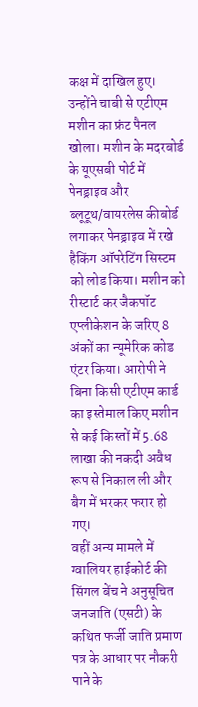कक्ष में दाखिल हुए। उन्होंने चाबी से एटीएम मशीन का फ्रंट पैनल खोला। मशीन के मदरबोर्ड के यूएसबी पोर्ट में पेनड्राइव और ब्लूटूथ/वायरलेस कीबोर्ड लगाकर पेनड्राइव में रखे हैकिंग ऑपरेटिंग सिस्टम को लोड किया। मशीन को रीस्टार्ट कर जैकपॉट एप्लीकेशन के जरिए 8 अंकों का न्यूमेरिक कोड एंटर किया। आरोपी ने बिना किसी एटीएम कार्ड का इस्तेमाल किए मशीन से कई किस्तों में 5.68 लाखा की नकदी अवैध रूप से निकाल ली और बैग में भरकर फरार हो गए।
वहीं अन्य मामले में ग्वालियर हाईकोर्ट की सिंगल बेंच ने अनुसूचित जनजाति (एसटी) के कथित फर्जी जाति प्रमाण पत्र के आधार पर नौकरी पाने के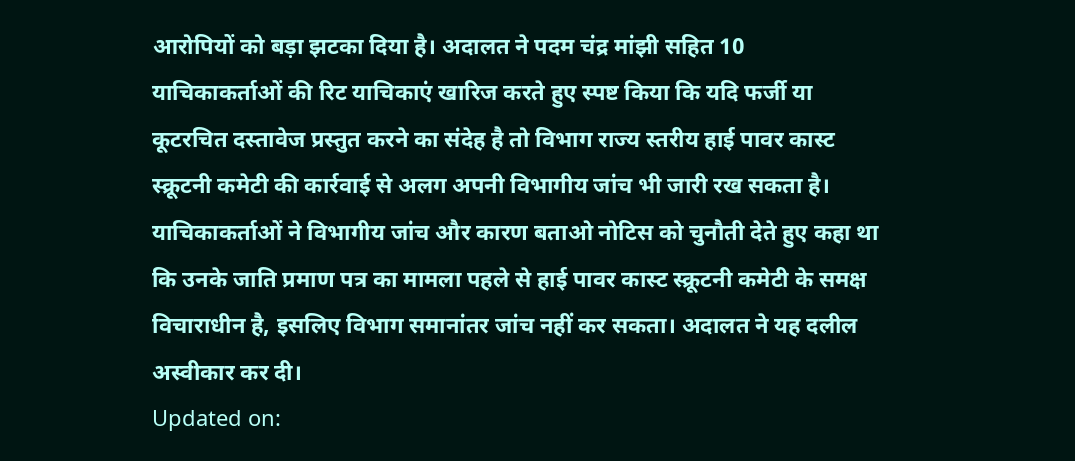आरोपियों को बड़ा झटका दिया है। अदालत ने पदम चंद्र मांझी सहित 10 याचिकाकर्ताओं की रिट याचिकाएं खारिज करते हुए स्पष्ट किया कि यदि फर्जी या कूटरचित दस्तावेज प्रस्तुत करने का संदेह है तो विभाग राज्य स्तरीय हाई पावर कास्ट स्क्रूटनी कमेटी की कार्रवाई से अलग अपनी विभागीय जांच भी जारी रख सकता है। याचिकाकर्ताओं ने विभागीय जांच और कारण बताओ नोटिस को चुनौती देते हुए कहा था कि उनके जाति प्रमाण पत्र का मामला पहले से हाई पावर कास्ट स्क्रूटनी कमेटी के समक्ष विचाराधीन है, इसलिए विभाग समानांतर जांच नहीं कर सकता। अदालत ने यह दलील अस्वीकार कर दी।
Updated on: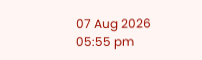07 Aug 2026 05:55 pm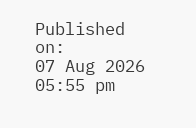Published on:
07 Aug 2026 05:55 pm